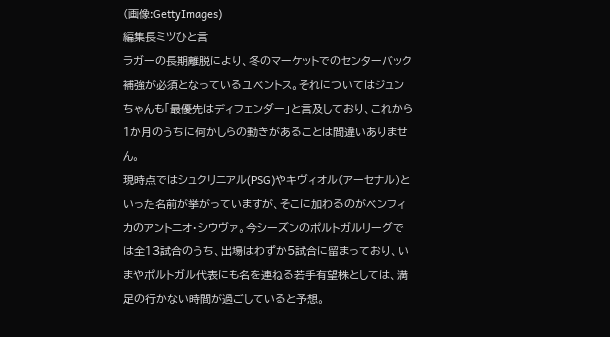(画像:GettyImages)
編集長ミツひと言
ラガーの長期離脱により、冬のマーケットでのセンターバック補強が必須となっているユベントス。それについてはジュンちゃんも「最優先はディフェンダー」と言及しており、これから1か月のうちに何かしらの動きがあることは間違いありません。
現時点ではシュクリニアル(PSG)やキヴィオル(アーセナル)といった名前が挙がっていますが、そこに加わるのがベンフィカのアントニオ・シウヴァ。今シーズンのポルトガルリーグでは全13試合のうち、出場はわずか5試合に留まっており、いまやポルトガル代表にも名を連ねる若手有望株としては、満足の行かない時間が過ごしていると予想。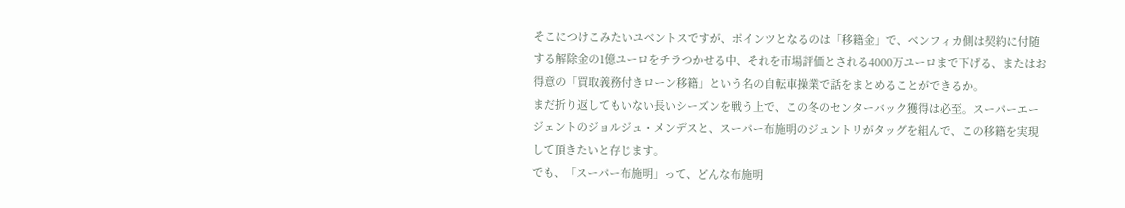そこにつけこみたいユベントスですが、ポインツとなるのは「移籍金」で、ベンフィカ側は契約に付随する解除金の1億ユーロをチラつかせる中、それを市場評価とされる4000万ユーロまで下げる、またはお得意の「買取義務付きローン移籍」という名の自転車操業で話をまとめることができるか。
まだ折り返してもいない長いシーズンを戦う上で、この冬のセンターバック獲得は必至。スーパーエージェントのジョルジュ・メンデスと、スーパー布施明のジュントリがタッグを組んで、この移籍を実現して頂きたいと存じます。
でも、「スーパー布施明」って、どんな布施明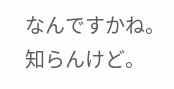なんですかね。知らんけど。